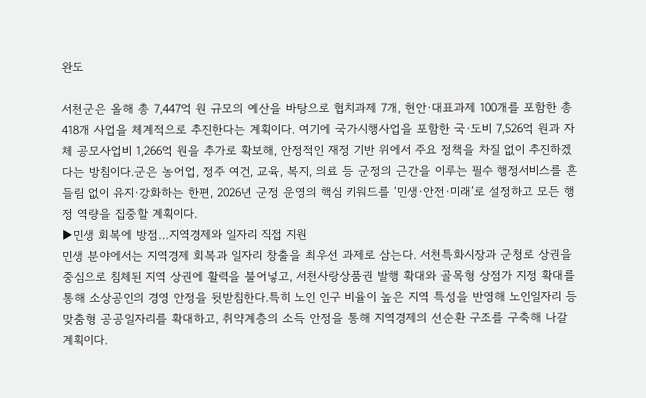완도

서천군은 올해 총 7,447억 원 규모의 예산을 바탕으로 협치과제 7개, 현안·대표과제 100개를 포함한 총 418개 사업을 체계적으로 추진한다는 계획이다. 여기에 국가시행사업을 포함한 국·도비 7,526억 원과 자체 공모사업비 1,266억 원을 추가로 확보해, 안정적인 재정 기반 위에서 주요 정책을 차질 없이 추진하겠다는 방침이다.군은 농어업, 정주 여건, 교육, 복지, 의료 등 군정의 근간을 이루는 필수 행정서비스를 흔들림 없이 유지·강화하는 한편, 2026년 군정 운영의 핵심 키워드를 ‘민생·안전·미래’로 설정하고 모든 행정 역량을 집중할 계획이다.
▶민생 회복에 방점…지역경제와 일자리 직접 지원
민생 분야에서는 지역경제 회복과 일자리 창출을 최우선 과제로 삼는다. 서천특화시장과 군청로 상권을 중심으로 침체된 지역 상권에 활력을 불어넣고, 서천사랑상품권 발행 확대와 골목형 상점가 지정 확대를 통해 소상공인의 경영 안정을 뒷받침한다.특히 노인 인구 비율이 높은 지역 특성을 반영해 노인일자리 등 맞춤형 공공일자리를 확대하고, 취약계층의 소득 안정을 통해 지역경제의 선순환 구조를 구축해 나갈 계획이다.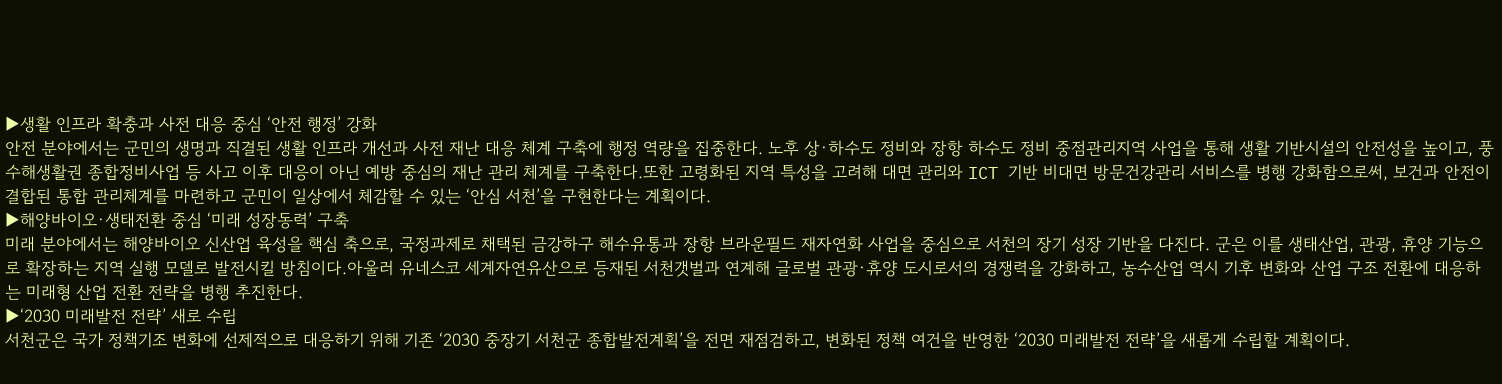▶생활 인프라 확충과 사전 대응 중심 ‘안전 행정’ 강화
안전 분야에서는 군민의 생명과 직결된 생활 인프라 개선과 사전 재난 대응 체계 구축에 행정 역량을 집중한다. 노후 상·하수도 정비와 장항 하수도 정비 중점관리지역 사업을 통해 생활 기반시설의 안전성을 높이고, 풍수해생활권 종합정비사업 등 사고 이후 대응이 아닌 예방 중심의 재난 관리 체계를 구축한다.또한 고령화된 지역 특성을 고려해 대면 관리와 ICT 기반 비대면 방문건강관리 서비스를 병행 강화함으로써, 보건과 안전이 결합된 통합 관리체계를 마련하고 군민이 일상에서 체감할 수 있는 ‘안심 서천’을 구현한다는 계획이다.
▶해양바이오·생태전환 중심 ‘미래 성장동력’ 구축
미래 분야에서는 해양바이오 신산업 육성을 핵심 축으로, 국정과제로 채택된 금강하구 해수유통과 장항 브라운필드 재자연화 사업을 중심으로 서천의 장기 성장 기반을 다진다. 군은 이를 생태산업, 관광, 휴양 기능으로 확장하는 지역 실행 모델로 발전시킬 방침이다.아울러 유네스코 세계자연유산으로 등재된 서천갯벌과 연계해 글로벌 관광·휴양 도시로서의 경쟁력을 강화하고, 농수산업 역시 기후 변화와 산업 구조 전환에 대응하는 미래형 산업 전환 전략을 병행 추진한다.
▶‘2030 미래발전 전략’ 새로 수립
서천군은 국가 정책기조 변화에 선제적으로 대응하기 위해 기존 ‘2030 중장기 서천군 종합발전계획’을 전면 재점검하고, 변화된 정책 여건을 반영한 ‘2030 미래발전 전략’을 새롭게 수립할 계획이다.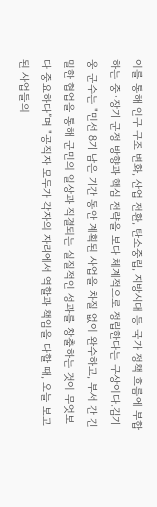이를 통해 인구 구조 변화, 산업 전환, 탄소중립, 지방시대 등 국가 정책 흐름에 부합하는 중·장기 군정 방향과 핵심 전략을 보다 체계적으로 정립한다는 구상이다.김기웅 군수는 "민선 8기 남은 기간 동안 계획된 사업을 차질 없이 완수하고, 부서 간 긴밀한 협업을 통해 군민의 일상과 직결되는 실질적인 성과를 창출하는 것이 무엇보다 중요하다”며 "공직자 모두가 각자의 자리에서 역할과 책임을 다할 때, 오늘 보고된 사업들의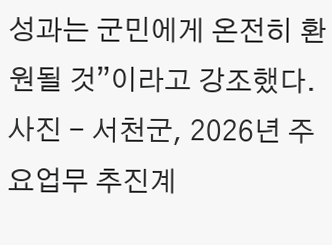성과는 군민에게 온전히 환원될 것”이라고 강조했다.
사진 - 서천군, 2026년 주요업무 추진계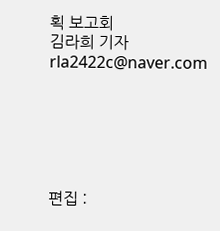획 보고회
김라희 기자 rla2422c@naver.com






편집 :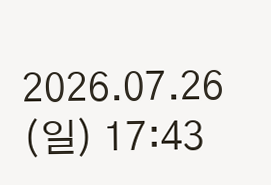2026.07.26 (일) 17:43